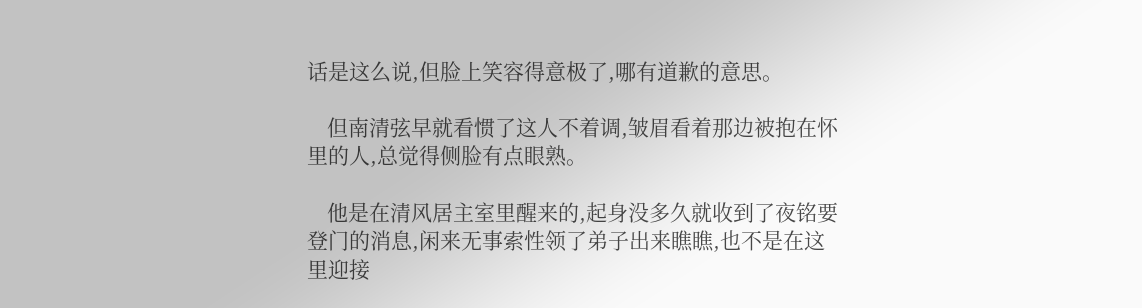话是这么说,但脸上笑容得意极了,哪有道歉的意思。

    但南清弦早就看惯了这人不着调,皱眉看着那边被抱在怀里的人,总觉得侧脸有点眼熟。

    他是在清风居主室里醒来的,起身没多久就收到了夜铭要登门的消息,闲来无事索性领了弟子出来瞧瞧,也不是在这里迎接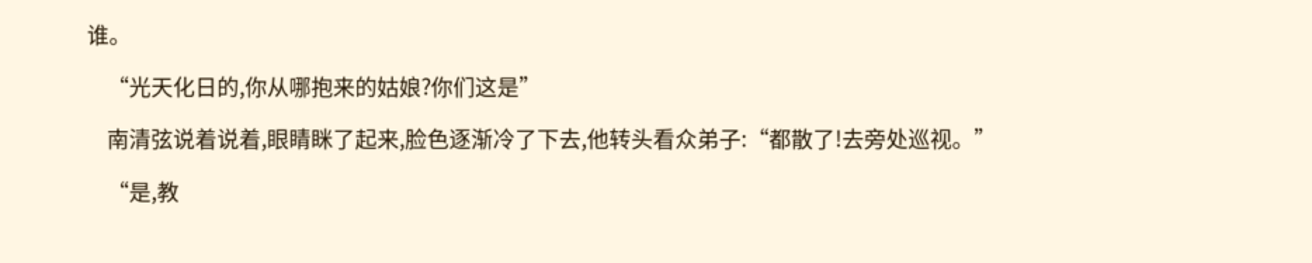谁。

    “光天化日的,你从哪抱来的姑娘?你们这是”

    南清弦说着说着,眼睛眯了起来,脸色逐渐冷了下去,他转头看众弟子:“都散了!去旁处巡视。”

    “是,教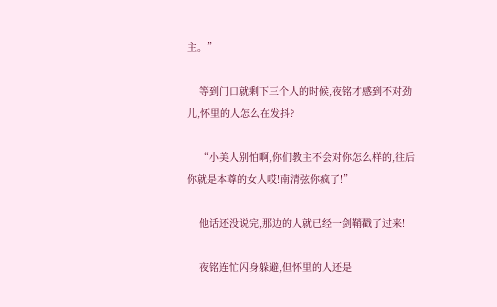主。”

    等到门口就剩下三个人的时候,夜铭才感到不对劲儿,怀里的人怎么在发抖?

    “小美人别怕啊,你们教主不会对你怎么样的,往后你就是本尊的女人哎!南清弦你疯了!”

    他话还没说完,那边的人就已经一剑鞘戳了过来!

    夜铭连忙闪身躲避,但怀里的人还是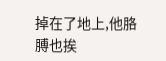掉在了地上,他胳膊也挨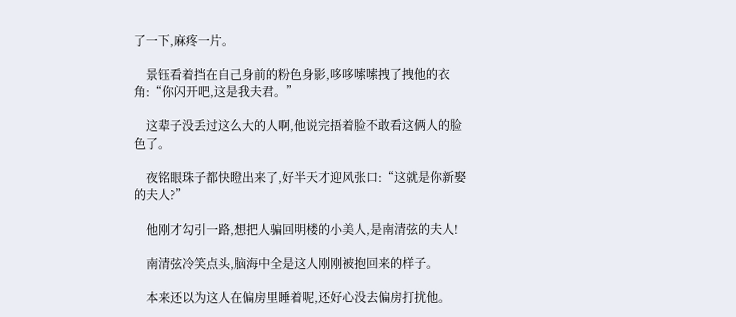了一下,麻疼一片。

    景钰看着挡在自己身前的粉色身影,哆哆嗦嗦拽了拽他的衣角:“你闪开吧,这是我夫君。”

    这辈子没丢过这么大的人啊,他说完捂着脸不敢看这俩人的脸色了。

    夜铭眼珠子都快瞪出来了,好半天才迎风张口:“这就是你新娶的夫人?”

    他刚才勾引一路,想把人骗回明楼的小美人,是南清弦的夫人!

    南清弦冷笑点头,脑海中全是这人刚刚被抱回来的样子。

    本来还以为这人在偏房里睡着呢,还好心没去偏房打扰他。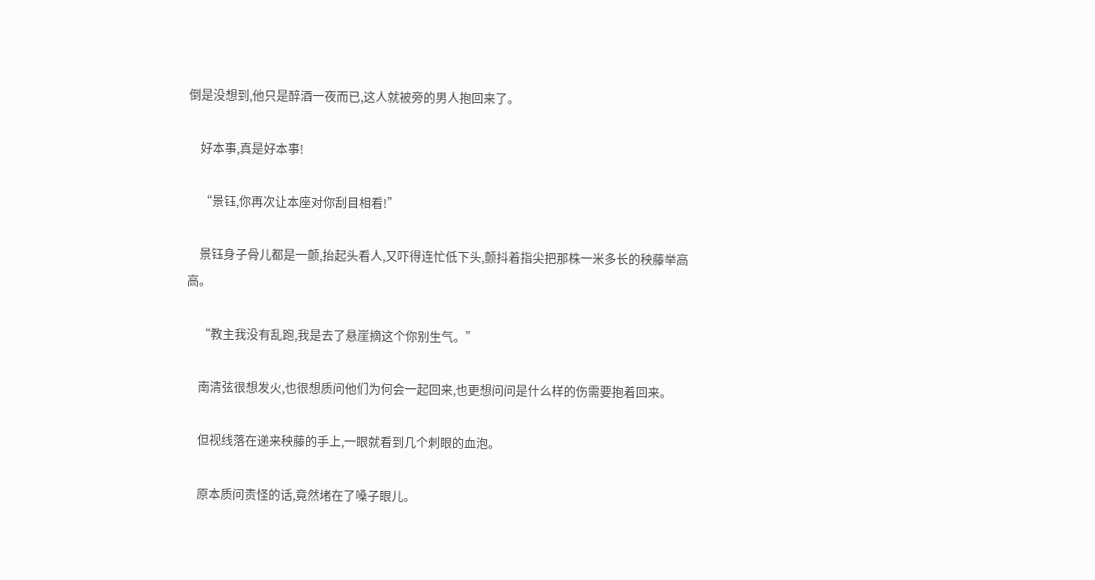倒是没想到,他只是醉酒一夜而已,这人就被旁的男人抱回来了。

    好本事,真是好本事!

    “景钰,你再次让本座对你刮目相看!”

    景钰身子骨儿都是一颤,抬起头看人,又吓得连忙低下头,颤抖着指尖把那株一米多长的秧藤举高高。

    “教主我没有乱跑,我是去了悬崖摘这个你别生气。”

    南清弦很想发火,也很想质问他们为何会一起回来,也更想问问是什么样的伤需要抱着回来。

    但视线落在递来秧藤的手上,一眼就看到几个刺眼的血泡。

    原本质问责怪的话,竟然堵在了嗓子眼儿。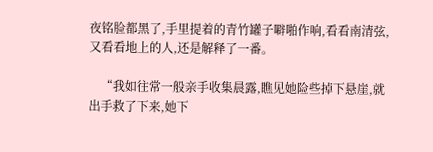夜铭脸都黑了,手里提着的青竹罐子噼啪作响,看看南清弦,又看看地上的人,还是解释了一番。

    “我如往常一般亲手收集晨露,瞧见她险些掉下悬崖,就出手救了下来,她下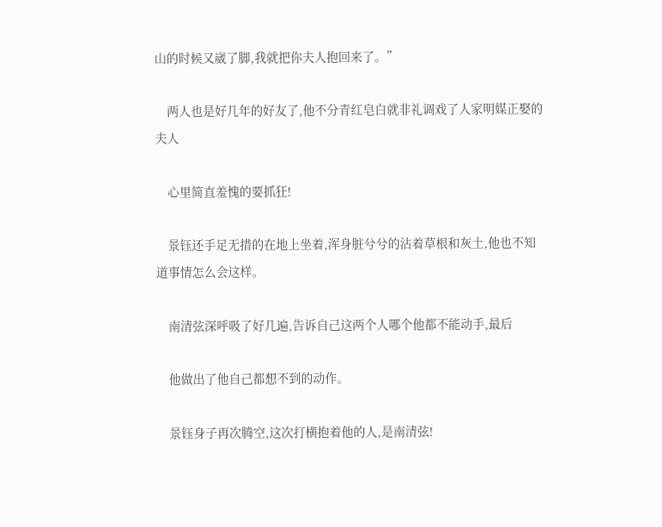山的时候又崴了脚,我就把你夫人抱回来了。”

    两人也是好几年的好友了,他不分青红皂白就非礼调戏了人家明媒正娶的夫人

    心里简直羞愧的要抓狂!

    景钰还手足无措的在地上坐着,浑身脏兮兮的沾着草根和灰土,他也不知道事情怎么会这样。

    南清弦深呼吸了好几遍,告诉自己这两个人哪个他都不能动手,最后

    他做出了他自己都想不到的动作。

    景钰身子再次腾空,这次打横抱着他的人,是南清弦!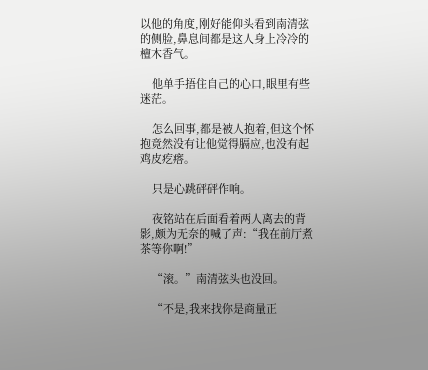以他的角度,刚好能仰头看到南清弦的侧脸,鼻息间都是这人身上冷冷的檀木香气。

    他单手捂住自己的心口,眼里有些迷茫。

    怎么回事,都是被人抱着,但这个怀抱竟然没有让他觉得膈应,也没有起鸡皮疙瘩。

    只是心跳砰砰作响。

    夜铭站在后面看着两人离去的背影,颇为无奈的喊了声:“我在前厅煮茶等你啊!”

    “滚。”南清弦头也没回。

    “不是,我来找你是商量正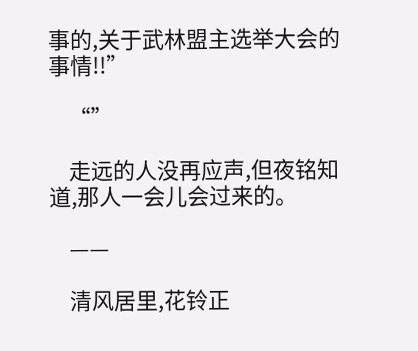事的,关于武林盟主选举大会的事情!!”

    “”

    走远的人没再应声,但夜铭知道,那人一会儿会过来的。

    ——

    清风居里,花铃正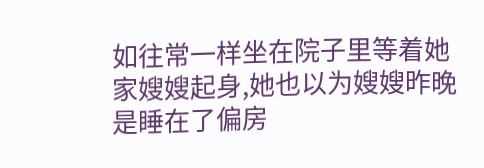如往常一样坐在院子里等着她家嫂嫂起身,她也以为嫂嫂昨晚是睡在了偏房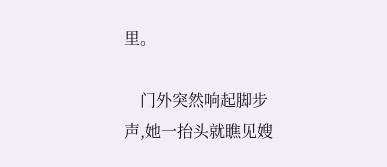里。

    门外突然响起脚步声,她一抬头就瞧见嫂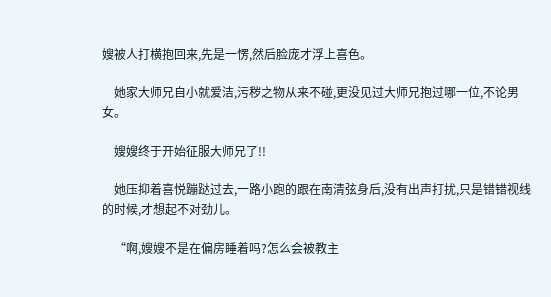嫂被人打横抱回来,先是一愣,然后脸庞才浮上喜色。

    她家大师兄自小就爱洁,污秽之物从来不碰,更没见过大师兄抱过哪一位,不论男女。

    嫂嫂终于开始征服大师兄了!!

    她压抑着喜悦蹦跶过去,一路小跑的跟在南清弦身后,没有出声打扰,只是错错视线的时候,才想起不对劲儿。

    “啊,嫂嫂不是在偏房睡着吗?怎么会被教主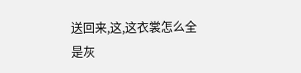送回来,这,这衣裳怎么全是灰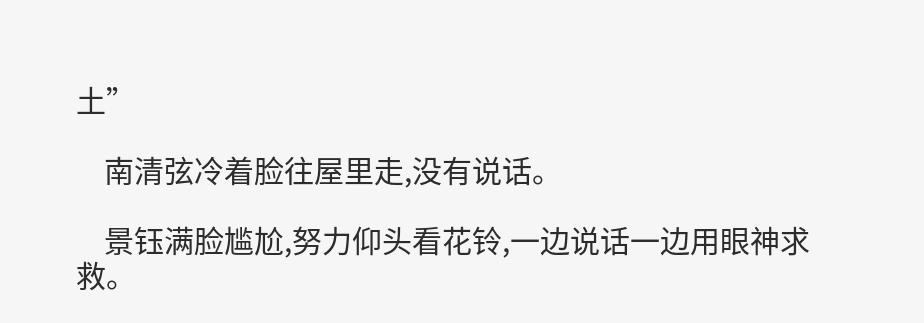土”

    南清弦冷着脸往屋里走,没有说话。

    景钰满脸尴尬,努力仰头看花铃,一边说话一边用眼神求救。